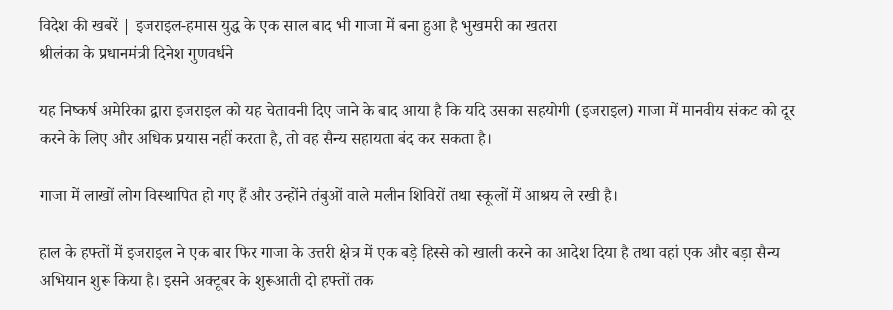विदेश की खबरें | इजराइल-हमास युद्ध के एक साल बाद भी गाजा में बना हुआ है भुखमरी का खतरा
श्रीलंका के प्रधानमंत्री दिनेश गुणवर्धने

यह निष्कर्ष अमेरिका द्वारा इजराइल को यह चेतावनी दिए जाने के बाद आया है कि यदि उसका सहयोगी (इजराइल) गाजा में मानवीय संकट को दूर करने के लिए और अधिक प्रयास नहीं करता है, तो वह सैन्य सहायता बंद कर सकता है।

गाजा में लाखों लोग विस्थापित हो गए हैं और उन्होंने तंबुओं वाले मलीन शिविरों तथा स्कूलों में आश्रय ले रखी है।

हाल के हफ्तों में इजराइल ने एक बार फिर गाजा के उत्तरी क्षेत्र में एक बड़े हिस्से को खाली करने का आदेश दिया है तथा वहां एक और बड़ा सैन्य अभियान शुरू किया है। इसने अक्टूबर के शुरूआती दो हफ्तों तक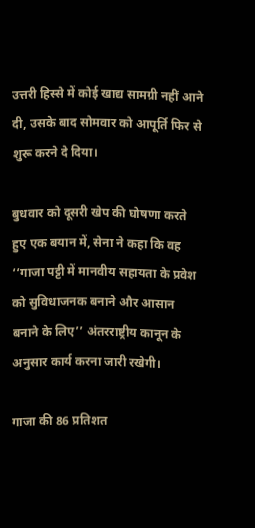उत्तरी हिस्से में कोई खाद्य सामग्री नहीं आने दी, उसके बाद सोमवार को आपूर्ति फिर से शुरू करने दे दिया।

बुधवार को दूसरी खेप की घोषणा करते हुए एक बयान में, सेना ने कहा कि वह ‘‘गाजा पट्टी में मानवीय सहायता के प्रवेश को सुविधाजनक बनाने और आसान बनाने के लिए’’ अंतरराष्ट्रीय कानून के अनुसार कार्य करना जारी रखेगी।

गाजा की 86 प्रतिशत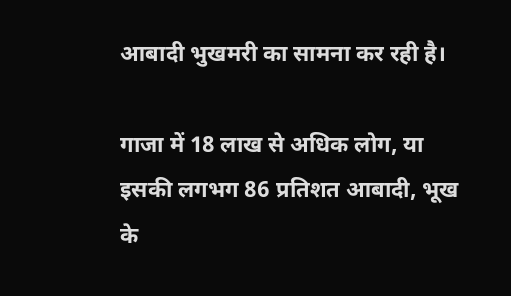आबादी भुखमरी का सामना कर रही है।

गाजा में 18 लाख से अधिक लोग, या इसकी लगभग 86 प्रतिशत आबादी, भूख के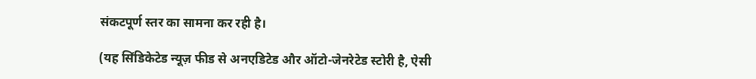संकटपूर्ण स्तर का सामना कर रही है।

(यह सिंडिकेटेड न्यूज़ फीड से अनएडिटेड और ऑटो-जेनरेटेड स्टोरी है, ऐसी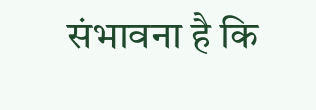संभावना है कि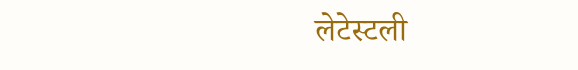लेटेस्टली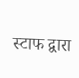स्टाफ द्वारा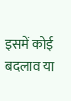इसमें कोई बदलाव या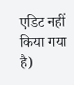एडिट नहीं किया गया है)